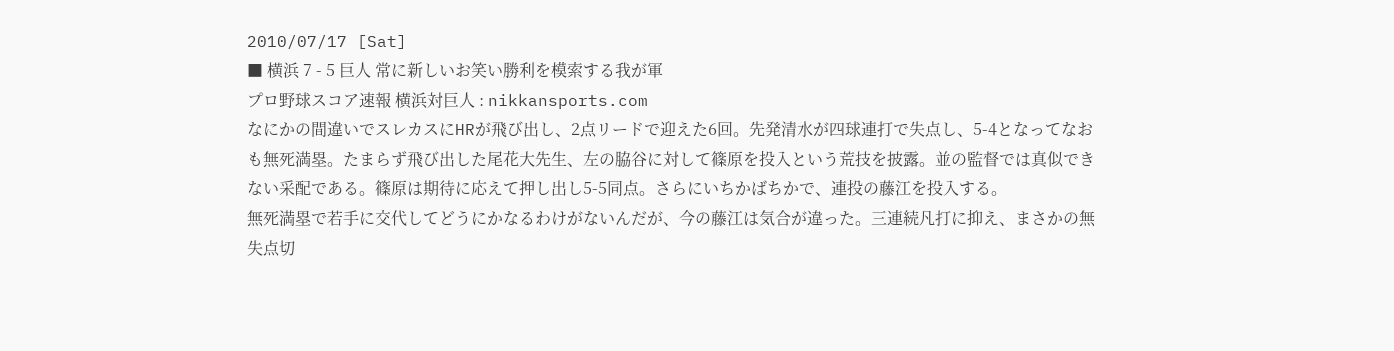2010/07/17 [Sat]
■ 横浜 7 - 5 巨人 常に新しいお笑い勝利を模索する我が軍
プロ野球スコア速報 横浜対巨人 : nikkansports.com
なにかの間違いでスレカスにHRが飛び出し、2点リードで迎えた6回。先発清水が四球連打で失点し、5-4となってなおも無死満塁。たまらず飛び出した尾花大先生、左の脇谷に対して篠原を投入という荒技を披露。並の監督では真似できない采配である。篠原は期待に応えて押し出し5-5同点。さらにいちかばちかで、連投の藤江を投入する。
無死満塁で若手に交代してどうにかなるわけがないんだが、今の藤江は気合が違った。三連続凡打に抑え、まさかの無失点切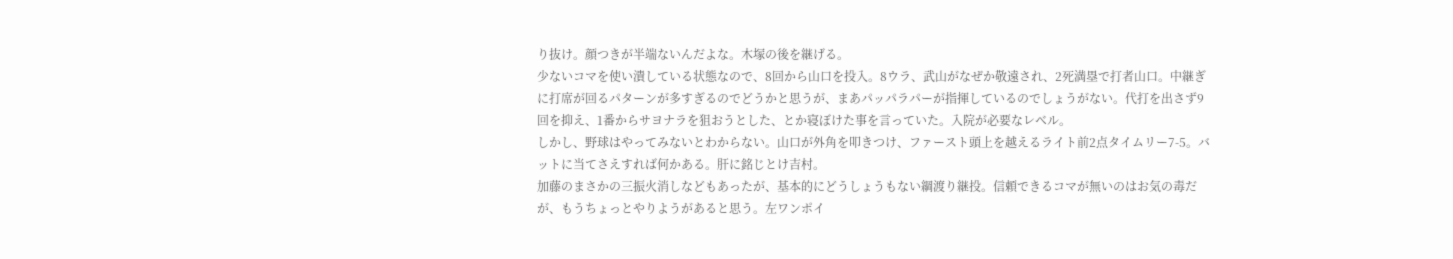り抜け。顔つきが半端ないんだよな。木塚の後を継げる。
少ないコマを使い潰している状態なので、8回から山口を投入。8ウラ、武山がなぜか敬遠され、2死満塁で打者山口。中継ぎに打席が回るパターンが多すぎるのでどうかと思うが、まあパッパラパーが指揮しているのでしょうがない。代打を出さず9回を抑え、1番からサヨナラを狙おうとした、とか寝ぼけた事を言っていた。入院が必要なレベル。
しかし、野球はやってみないとわからない。山口が外角を叩きつけ、ファースト頭上を越えるライト前2点タイムリー7-5。バットに当てさえすれば何かある。肝に銘じとけ吉村。
加藤のまさかの三振火消しなどもあったが、基本的にどうしょうもない綱渡り継投。信頼できるコマが無いのはお気の毒だが、もうちょっとやりようがあると思う。左ワンポイ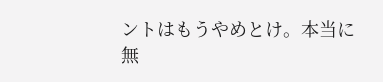ントはもうやめとけ。本当に無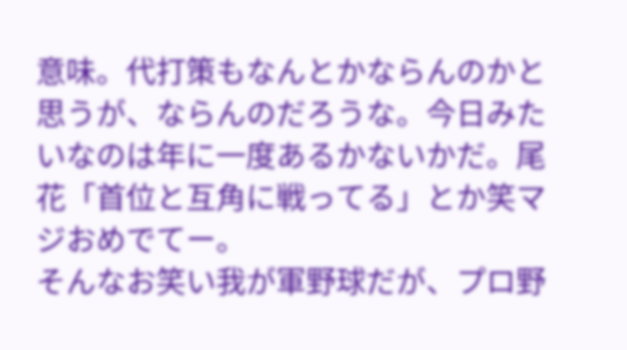意味。代打策もなんとかならんのかと思うが、ならんのだろうな。今日みたいなのは年に一度あるかないかだ。尾花「首位と互角に戦ってる」とか笑マジおめでてー。
そんなお笑い我が軍野球だが、プロ野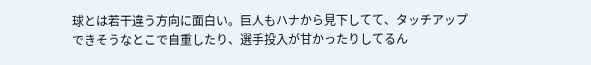球とは若干違う方向に面白い。巨人もハナから見下してて、タッチアップできそうなとこで自重したり、選手投入が甘かったりしてるん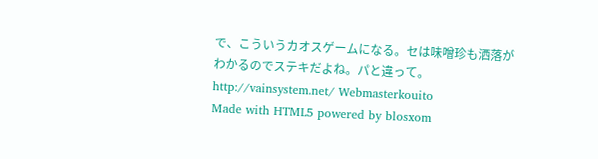で、こういうカオスゲームになる。セは味噌珍も洒落がわかるのでステキだよね。パと違って。
http://vainsystem.net/ Webmasterkouito
Made with HTML5 powered by blosxom